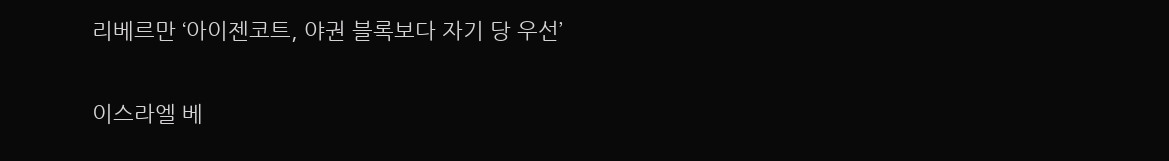리베르만 ‘아이젠코트, 야권 블록보다 자기 당 우선’

이스라엘 베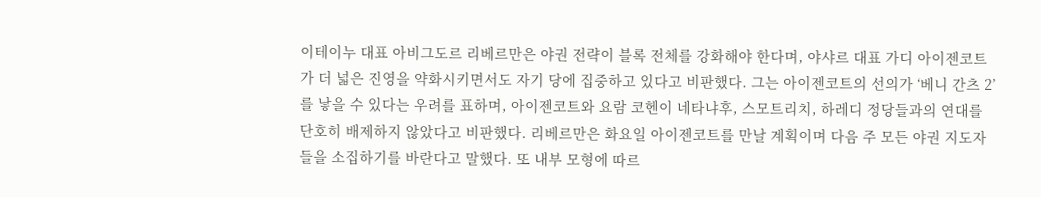이테이누 대표 아비그도르 리베르만은 야권 전략이 블록 전체를 강화해야 한다며, 야샤르 대표 가디 아이젠코트가 더 넓은 진영을 약화시키면서도 자기 당에 집중하고 있다고 비판했다. 그는 아이젠코트의 선의가 ‘베니 간츠 2’를 낳을 수 있다는 우려를 표하며, 아이젠코트와 요람 코헨이 네타냐후, 스모트리치, 하레디 정당들과의 연대를 단호히 배제하지 않았다고 비판했다. 리베르만은 화요일 아이젠코트를 만날 계획이며 다음 주 모든 야권 지도자들을 소집하기를 바란다고 말했다. 또 내부 모형에 따르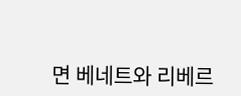면 베네트와 리베르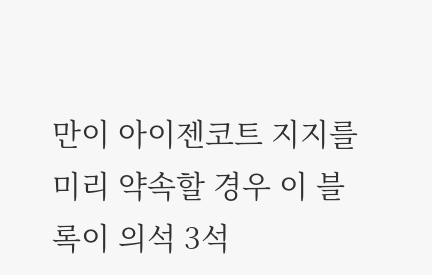만이 아이젠코트 지지를 미리 약속할 경우 이 블록이 의석 3석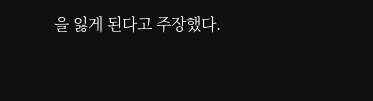을 잃게 된다고 주장했다.